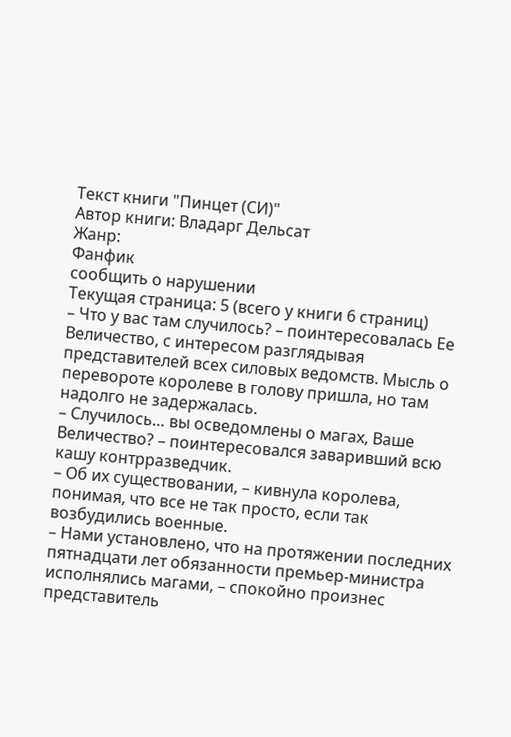Текст книги "Пинцет (СИ)"
Автор книги: Владарг Дельсат
Жанр:
Фанфик
сообщить о нарушении
Текущая страница: 5 (всего у книги 6 страниц)
– Что у вас там случилось? – поинтересовалась Ее Величество, с интересом разглядывая представителей всех силовых ведомств. Мысль о перевороте королеве в голову пришла, но там надолго не задержалась.
– Случилось… вы осведомлены о магах, Ваше Величество? – поинтересовался заваривший всю кашу контрразведчик.
– Об их существовании, – кивнула королева, понимая, что все не так просто, если так возбудились военные.
– Нами установлено, что на протяжении последних пятнадцати лет обязанности премьер-министра исполнялись магами, – спокойно произнес представитель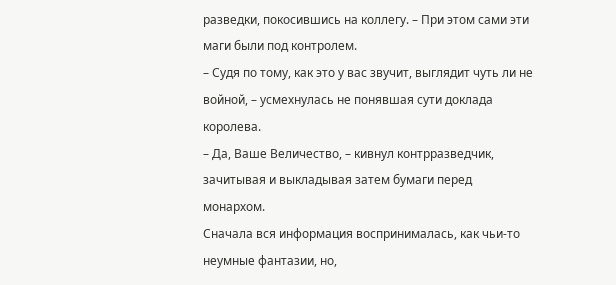разведки, покосившись на коллегу. – При этом сами эти маги были под контролем.
– Судя по тому, как это у вас звучит, выглядит чуть ли не войной, – усмехнулась не понявшая сути доклада королева.
– Да, Ваше Величество, – кивнул контрразведчик, зачитывая и выкладывая затем бумаги перед монархом.
Сначала вся информация воспринималась, как чьи-то неумные фантазии, но,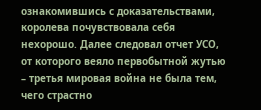ознакомившись с доказательствами, королева почувствовала себя нехорошо. Далее следовал отчет УСО, от которого веяло первобытной жутью – третья мировая война не была тем, чего страстно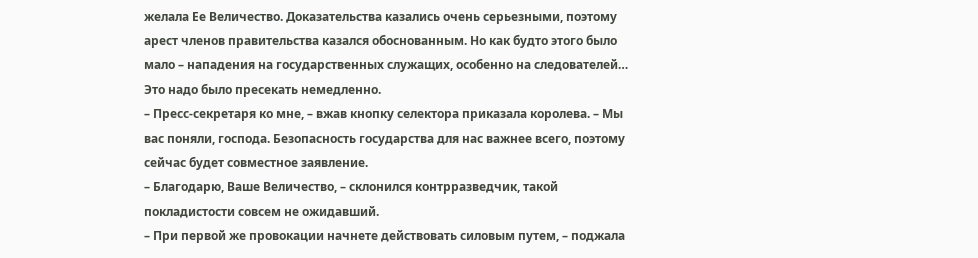желала Ее Величество. Доказательства казались очень серьезными, поэтому арест членов правительства казался обоснованным. Но как будто этого было мало – нападения на государственных служащих, особенно на следователей… Это надо было пресекать немедленно.
– Пресс-секретаря ко мне, – вжав кнопку селектора приказала королева. – Мы вас поняли, господа. Безопасность государства для нас важнее всего, поэтому сейчас будет совместное заявление.
– Благодарю, Ваше Величество, – склонился контрразведчик, такой покладистости совсем не ожидавший.
– При первой же провокации начнете действовать силовым путем, – поджала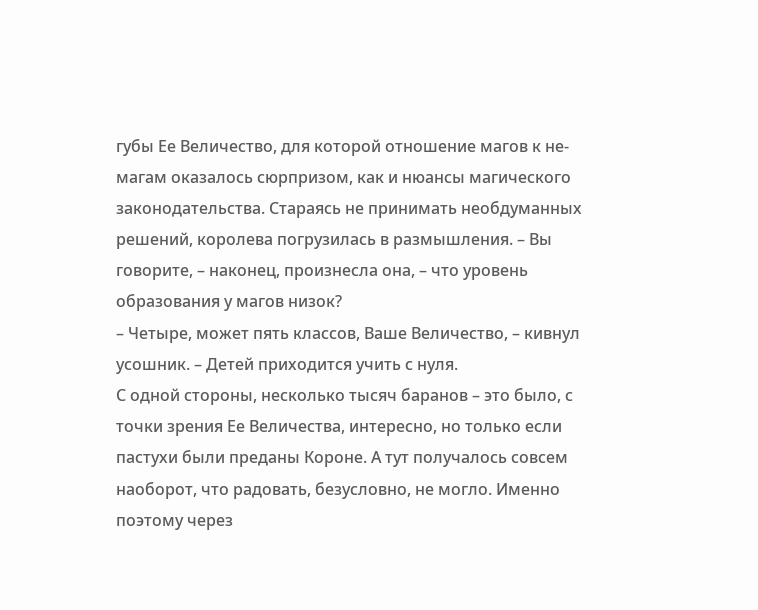губы Ее Величество, для которой отношение магов к не-магам оказалось сюрпризом, как и нюансы магического законодательства. Стараясь не принимать необдуманных решений, королева погрузилась в размышления. – Вы говорите, – наконец, произнесла она, – что уровень образования у магов низок?
– Четыре, может пять классов, Ваше Величество, – кивнул усошник. – Детей приходится учить с нуля.
С одной стороны, несколько тысяч баранов – это было, с точки зрения Ее Величества, интересно, но только если пастухи были преданы Короне. А тут получалось совсем наоборот, что радовать, безусловно, не могло. Именно поэтому через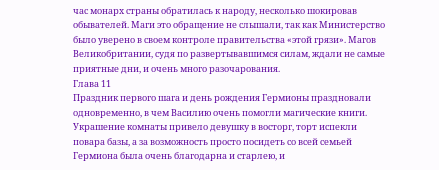час монарх страны обратилась к народу, несколько шокировав обывателей. Маги это обращение не слышали, так как Министерство было уверено в своем контроле правительства «этой грязи». Магов Великобритании, судя по развертывавшимся силам, ждали не самые приятные дни, и очень много разочарования.
Глава 11
Праздник первого шага и день рождения Гермионы праздновали одновременно, в чем Василию очень помогли магические книги. Украшение комнаты привело девушку в восторг, торт испекли повара базы, а за возможность просто посидеть со всей семьей Гермиона была очень благодарна и старлею, и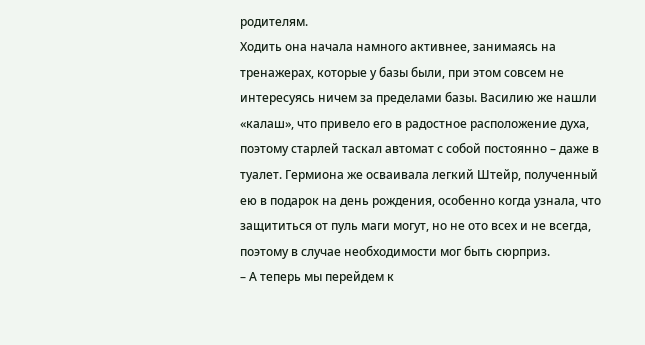родителям.
Ходить она начала намного активнее, занимаясь на тренажерах, которые у базы были, при этом совсем не интересуясь ничем за пределами базы. Василию же нашли «калаш», что привело его в радостное расположение духа, поэтому старлей таскал автомат с собой постоянно – даже в туалет. Гермиона же осваивала легкий Штейр, полученный ею в подарок на день рождения, особенно когда узнала, что защититься от пуль маги могут, но не ото всех и не всегда, поэтому в случае необходимости мог быть сюрприз.
– А теперь мы перейдем к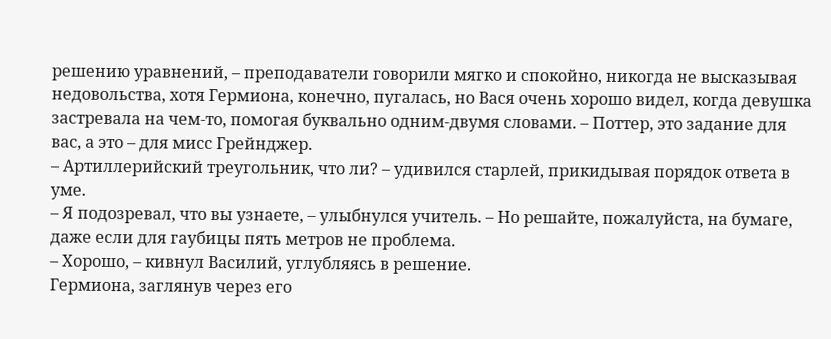решению уравнений, – преподаватели говорили мягко и спокойно, никогда не высказывая недовольства, хотя Гермиона, конечно, пугалась, но Вася очень хорошо видел, когда девушка застревала на чем-то, помогая буквально одним-двумя словами. – Поттер, это задание для вас, а это – для мисс Грейнджер.
– Артиллерийский треугольник, что ли? – удивился старлей, прикидывая порядок ответа в уме.
– Я подозревал, что вы узнаете, – улыбнулся учитель. – Но решайте, пожалуйста, на бумаге, даже если для гаубицы пять метров не проблема.
– Хорошо, – кивнул Василий, углубляясь в решение.
Гермиона, заглянув через его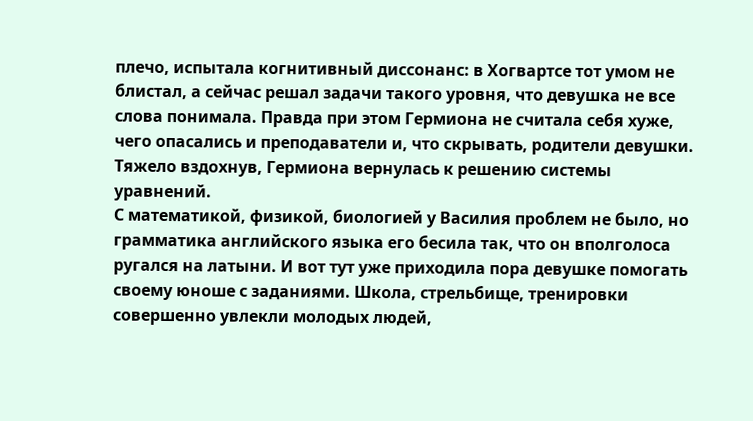плечо, испытала когнитивный диссонанс: в Хогвартсе тот умом не блистал, а сейчас решал задачи такого уровня, что девушка не все слова понимала. Правда при этом Гермиона не считала себя хуже, чего опасались и преподаватели и, что скрывать, родители девушки. Тяжело вздохнув, Гермиона вернулась к решению системы уравнений.
С математикой, физикой, биологией у Василия проблем не было, но грамматика английского языка его бесила так, что он вполголоса ругался на латыни. И вот тут уже приходила пора девушке помогать своему юноше с заданиями. Школа, стрельбище, тренировки совершенно увлекли молодых людей,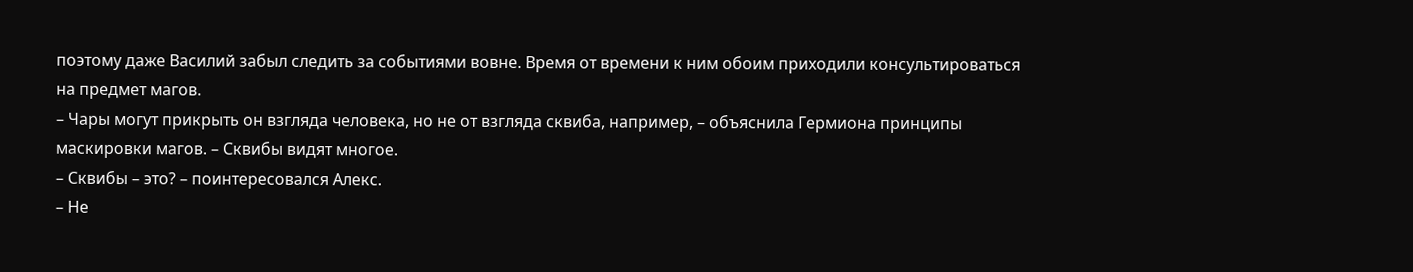поэтому даже Василий забыл следить за событиями вовне. Время от времени к ним обоим приходили консультироваться на предмет магов.
– Чары могут прикрыть он взгляда человека, но не от взгляда сквиба, например, – объяснила Гермиона принципы маскировки магов. – Сквибы видят многое.
– Сквибы – это? – поинтересовался Алекс.
– Не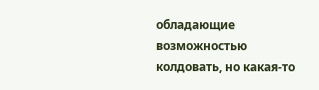обладающие возможностью колдовать, но какая-то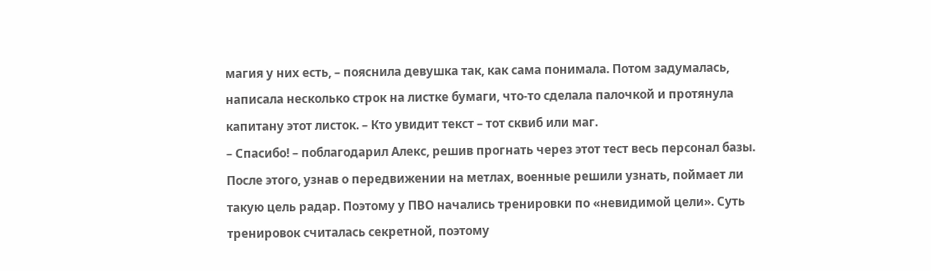магия у них есть, – пояснила девушка так, как сама понимала. Потом задумалась, написала несколько строк на листке бумаги, что-то сделала палочкой и протянула капитану этот листок. – Кто увидит текст – тот сквиб или маг.
– Спасибо! – поблагодарил Алекс, решив прогнать через этот тест весь персонал базы.
После этого, узнав о передвижении на метлах, военные решили узнать, поймает ли такую цель радар. Поэтому у ПВО начались тренировки по «невидимой цели». Суть тренировок считалась секретной, поэтому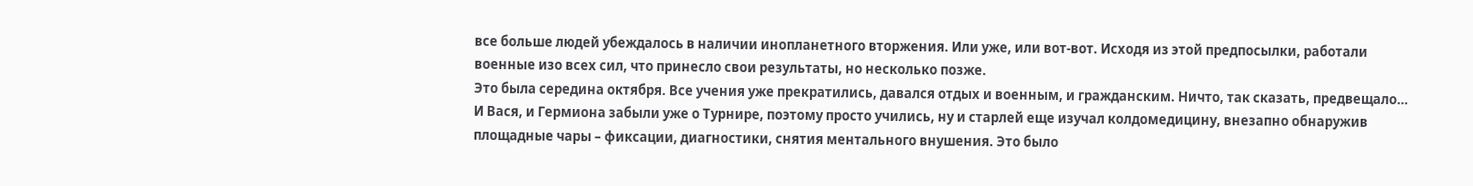все больше людей убеждалось в наличии инопланетного вторжения. Или уже, или вот-вот. Исходя из этой предпосылки, работали военные изо всех сил, что принесло свои результаты, но несколько позже.
Это была середина октября. Все учения уже прекратились, давался отдых и военным, и гражданским. Ничто, так сказать, предвещало… И Вася, и Гермиона забыли уже о Турнире, поэтому просто учились, ну и старлей еще изучал колдомедицину, внезапно обнаружив площадные чары – фиксации, диагностики, снятия ментального внушения. Это было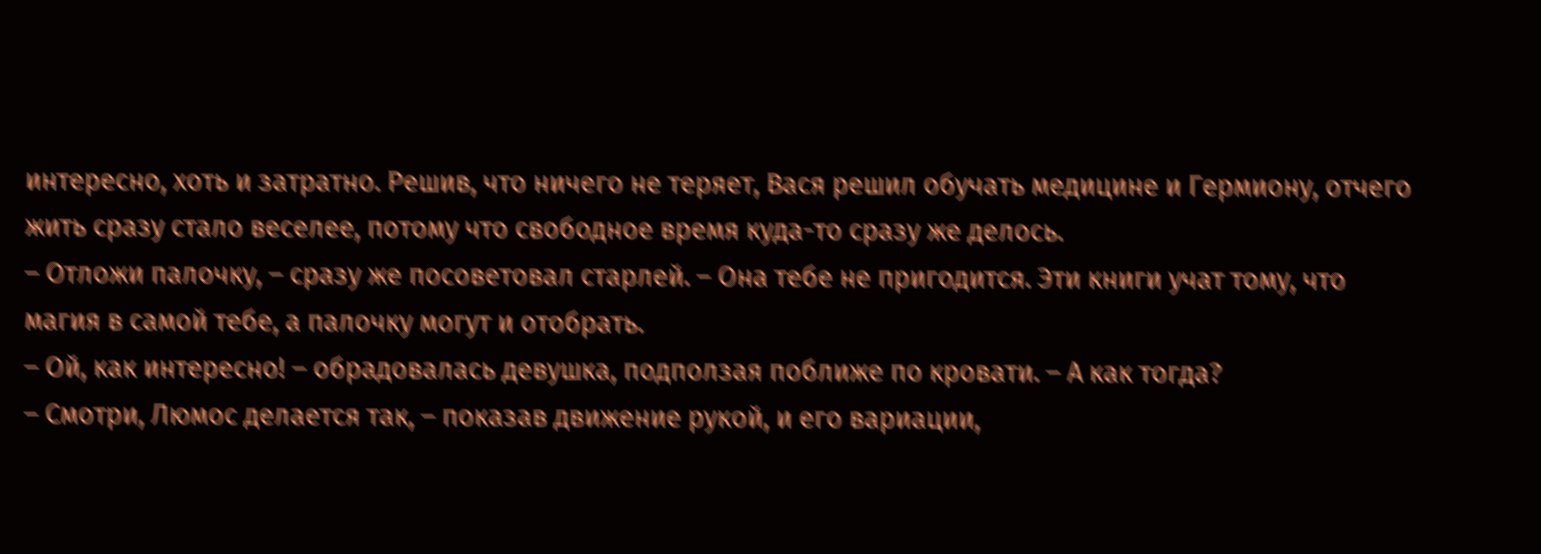интересно, хоть и затратно. Решив, что ничего не теряет, Вася решил обучать медицине и Гермиону, отчего жить сразу стало веселее, потому что свободное время куда-то сразу же делось.
– Отложи палочку, – сразу же посоветовал старлей. – Она тебе не пригодится. Эти книги учат тому, что магия в самой тебе, а палочку могут и отобрать.
– Ой, как интересно! – обрадовалась девушка, подползая поближе по кровати. – А как тогда?
– Смотри, Люмос делается так, – показав движение рукой, и его вариации,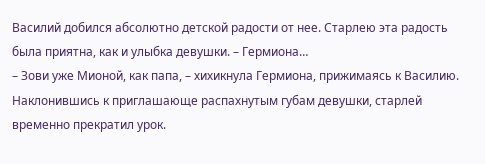Василий добился абсолютно детской радости от нее. Старлею эта радость была приятна, как и улыбка девушки. – Гермиона…
– Зови уже Мионой, как папа, – хихикнула Гермиона, прижимаясь к Василию. Наклонившись к приглашающе распахнутым губам девушки, старлей временно прекратил урок.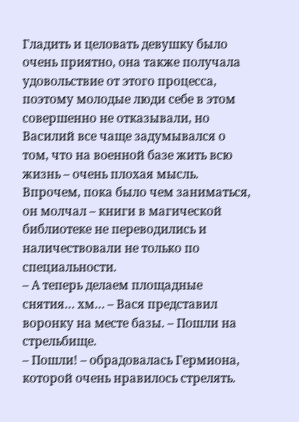Гладить и целовать девушку было очень приятно, она также получала удовольствие от этого процесса, поэтому молодые люди себе в этом совершенно не отказывали, но Василий все чаще задумывался о том, что на военной базе жить всю жизнь – очень плохая мысль. Впрочем, пока было чем заниматься, он молчал – книги в магической библиотеке не переводились и наличествовали не только по специальности.
– А теперь делаем площадные снятия… хм… – Вася представил воронку на месте базы. – Пошли на стрельбище.
– Пошли! – обрадовалась Гермиона, которой очень нравилось стрелять.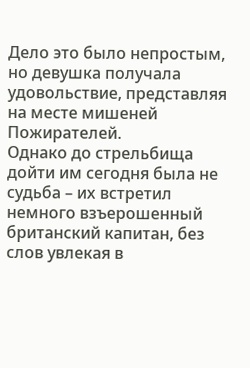Дело это было непростым, но девушка получала удовольствие, представляя на месте мишеней Пожирателей.
Однако до стрельбища дойти им сегодня была не судьба – их встретил немного взъерошенный британский капитан, без слов увлекая в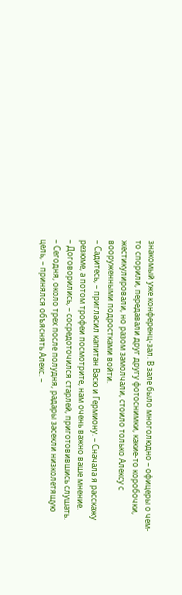знакомый уже конференц-зал. В зале было многолюдно – офицеры о чем-то спорили, передавали друг другу фотоснимки, какие-то коробочки, жестикулировали, но разом замолчали, стоило только Алексу с вооруженными подростками войти.
– Садитесь, – пригласил капитан Васю и Гермиону. – Сначала я расскажу резюме, а потом трофеи посмотрите, нам очень важно ваше мнение.
– Договорились, – сосредоточился старлей, приготовившись слушать.
– Сегодня, около трех после полудня, радары засекли низколетящую цель, – принялся объяснять Алекс. –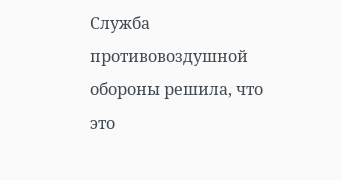Служба противовоздушной обороны решила, что это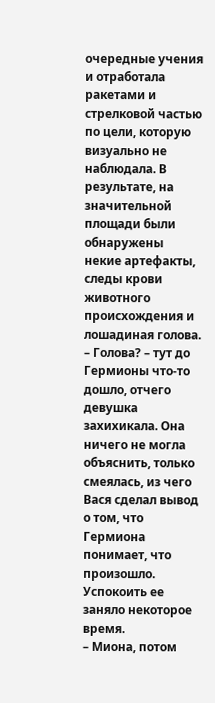очередные учения и отработала ракетами и стрелковой частью по цели, которую визуально не наблюдала. В результате, на значительной площади были обнаружены некие артефакты, следы крови животного происхождения и лошадиная голова.
– Голова? – тут до Гермионы что-то дошло, отчего девушка захихикала. Она ничего не могла объяснить, только смеялась, из чего Вася сделал вывод о том, что Гермиона понимает, что произошло. Успокоить ее заняло некоторое время.
– Миона, потом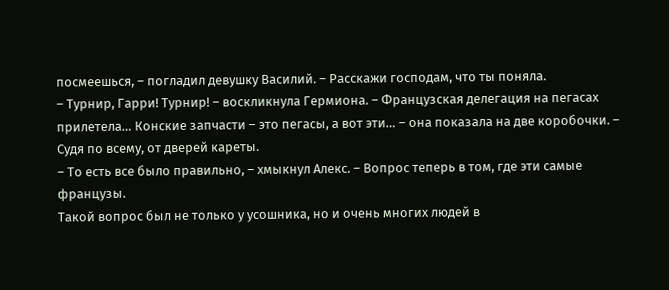посмеешься, – погладил девушку Василий. – Расскажи господам, что ты поняла.
– Турнир, Гарри! Турнир! – воскликнула Гермиона. – Французская делегация на пегасах прилетела… Конские запчасти – это пегасы, а вот эти… – она показала на две коробочки. – Судя по всему, от дверей кареты.
– То есть все было правильно, – хмыкнул Алекс. – Вопрос теперь в том, где эти самые французы.
Такой вопрос был не только у усошника, но и очень многих людей в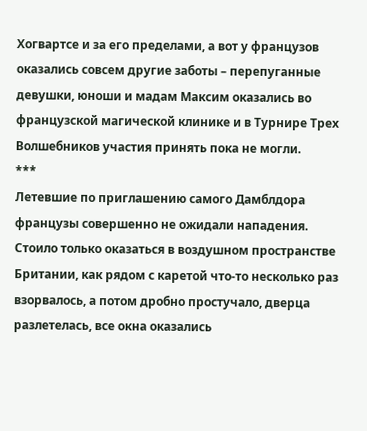Хогвартсе и за его пределами, а вот у французов оказались совсем другие заботы – перепуганные девушки, юноши и мадам Максим оказались во французской магической клинике и в Турнире Трех Волшебников участия принять пока не могли.
***
Летевшие по приглашению самого Дамблдора французы совершенно не ожидали нападения. Стоило только оказаться в воздушном пространстве Британии, как рядом с каретой что-то несколько раз взорвалось, а потом дробно простучало, дверца разлетелась, все окна оказались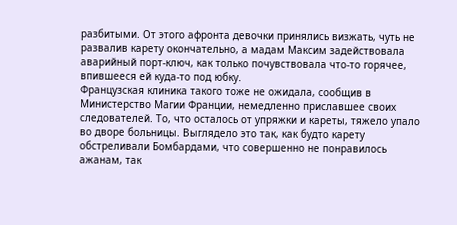разбитыми. От этого афронта девочки принялись визжать, чуть не развалив карету окончательно, а мадам Максим задействовала аварийный порт-ключ, как только почувствовала что-то горячее, впившееся ей куда-то под юбку.
Французская клиника такого тоже не ожидала, сообщив в Министерство Магии Франции, немедленно приславшее своих следователей. То, что осталось от упряжки и кареты, тяжело упало во дворе больницы. Выглядело это так, как будто карету обстреливали Бомбардами, что совершенно не понравилось ажанам, так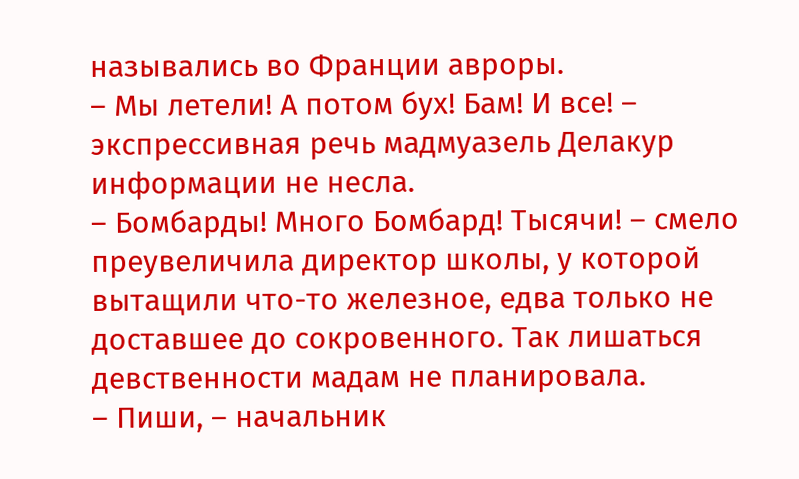назывались во Франции авроры.
– Мы летели! А потом бух! Бам! И все! – экспрессивная речь мадмуазель Делакур информации не несла.
– Бомбарды! Много Бомбард! Тысячи! – смело преувеличила директор школы, у которой вытащили что-то железное, едва только не доставшее до сокровенного. Так лишаться девственности мадам не планировала.
– Пиши, – начальник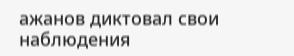ажанов диктовал свои наблюдения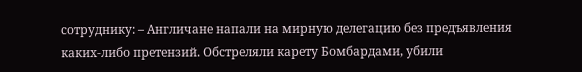сотруднику: – Англичане напали на мирную делегацию без предъявления каких-либо претензий. Обстреляли карету Бомбардами, убили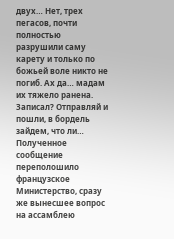двух… Нет, трех пегасов, почти полностью разрушили саму карету и только по божьей воле никто не погиб. Ах да… мадам их тяжело ранена. Записал? Отправляй и пошли, в бордель зайдем, что ли…
Полученное сообщение переполошило французское Министерство, сразу же вынесшее вопрос на ассамблею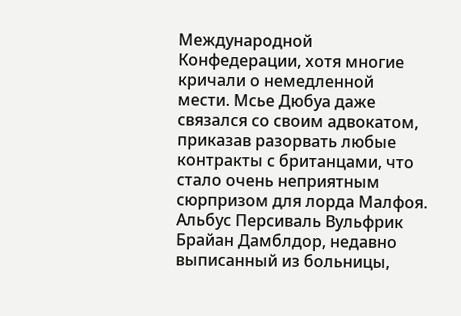Международной Конфедерации, хотя многие кричали о немедленной мести. Мсье Дюбуа даже связался со своим адвокатом, приказав разорвать любые контракты с британцами, что стало очень неприятным сюрпризом для лорда Малфоя.
Альбус Персиваль Вульфрик Брайан Дамблдор, недавно выписанный из больницы,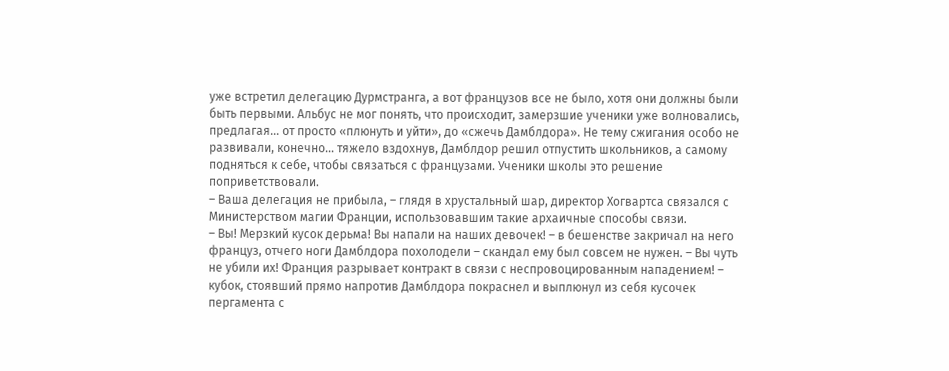уже встретил делегацию Дурмстранга, а вот французов все не было, хотя они должны были быть первыми. Альбус не мог понять, что происходит, замерзшие ученики уже волновались, предлагая… от просто «плюнуть и уйти», до «сжечь Дамблдора». Не тему сжигания особо не развивали, конечно… тяжело вздохнув, Дамблдор решил отпустить школьников, а самому подняться к себе, чтобы связаться с французами. Ученики школы это решение поприветствовали.
– Ваша делегация не прибыла, – глядя в хрустальный шар, директор Хогвартса связался с Министерством магии Франции, использовавшим такие архаичные способы связи.
– Вы! Мерзкий кусок дерьма! Вы напали на наших девочек! – в бешенстве закричал на него француз, отчего ноги Дамблдора похолодели – скандал ему был совсем не нужен. – Вы чуть не убили их! Франция разрывает контракт в связи с неспровоцированным нападением! – кубок, стоявший прямо напротив Дамблдора покраснел и выплюнул из себя кусочек пергамента с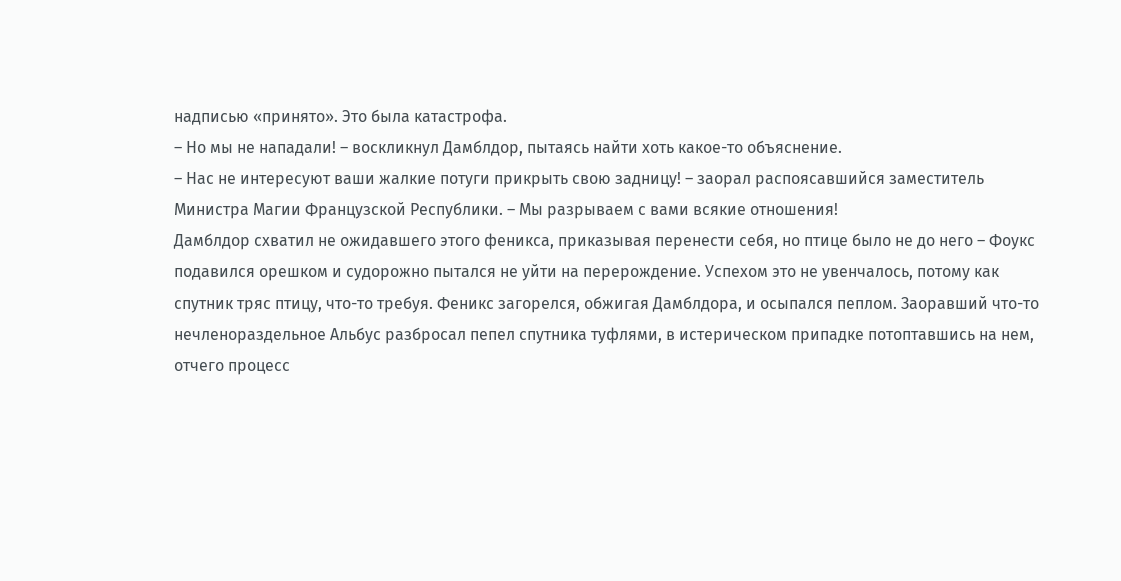надписью «принято». Это была катастрофа.
– Но мы не нападали! – воскликнул Дамблдор, пытаясь найти хоть какое-то объяснение.
– Нас не интересуют ваши жалкие потуги прикрыть свою задницу! – заорал распоясавшийся заместитель Министра Магии Французской Республики. – Мы разрываем с вами всякие отношения!
Дамблдор схватил не ожидавшего этого феникса, приказывая перенести себя, но птице было не до него – Фоукс подавился орешком и судорожно пытался не уйти на перерождение. Успехом это не увенчалось, потому как спутник тряс птицу, что-то требуя. Феникс загорелся, обжигая Дамблдора, и осыпался пеплом. Заоравший что-то нечленораздельное Альбус разбросал пепел спутника туфлями, в истерическом припадке потоптавшись на нем, отчего процесс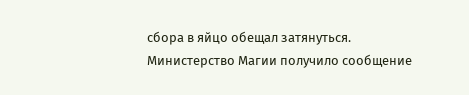сбора в яйцо обещал затянуться.
Министерство Магии получило сообщение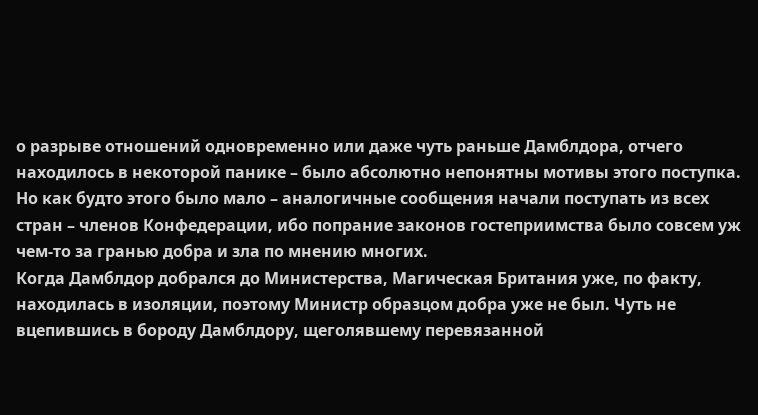о разрыве отношений одновременно или даже чуть раньше Дамблдора, отчего находилось в некоторой панике – было абсолютно непонятны мотивы этого поступка. Но как будто этого было мало – аналогичные сообщения начали поступать из всех стран – членов Конфедерации, ибо попрание законов гостеприимства было совсем уж чем-то за гранью добра и зла по мнению многих.
Когда Дамблдор добрался до Министерства, Магическая Британия уже, по факту, находилась в изоляции, поэтому Министр образцом добра уже не был. Чуть не вцепившись в бороду Дамблдору, щеголявшему перевязанной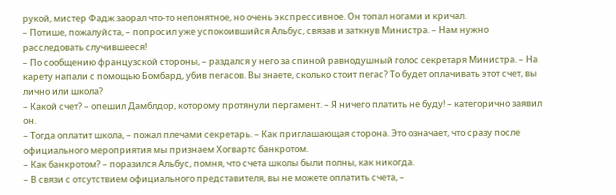рукой, мистер Фадж заорал что-то непонятное, но очень экспрессивное. Он топал ногами и кричал.
– Потише, пожалуйста, – попросил уже успокоившийся Альбус, связав и заткнув Министра. – Нам нужно расследовать случившееся!
– По сообщению французской стороны, – раздался у него за спиной равнодушный голос секретаря Министра. – На карету напали с помощью Бомбард, убив пегасов. Вы знаете, сколько стоит пегас? То будет оплачивать этот счет, вы лично или школа?
– Какой счет? – опешил Дамблдор, которому протянули пергамент. – Я ничего платить не буду! – категорично заявил он.
– Тогда оплатит школа, – пожал плечами секретарь. – Как приглашающая сторона. Это означает, что сразу после официального мероприятия мы признаем Хогвартс банкротом.
– Как банкротом? – поразился Альбус, помня, что счета школы были полны, как никогда.
– В связи с отсутствием официального представителя, вы не можете оплатить счета, –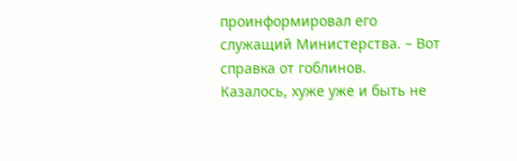проинформировал его служащий Министерства. – Вот справка от гоблинов.
Казалось, хуже уже и быть не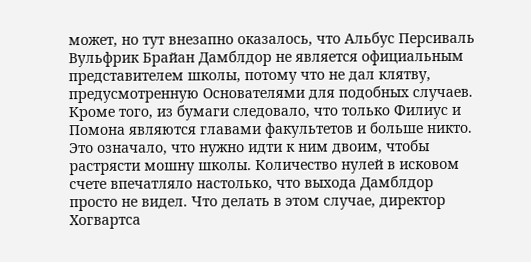может, но тут внезапно оказалось, что Альбус Персиваль Вульфрик Брайан Дамблдор не является официальным представителем школы, потому что не дал клятву, предусмотренную Основателями для подобных случаев. Кроме того, из бумаги следовало, что только Филиус и Помона являются главами факультетов и больше никто. Это означало, что нужно идти к ним двоим, чтобы растрясти мошну школы. Количество нулей в исковом счете впечатляло настолько, что выхода Дамблдор просто не видел. Что делать в этом случае, директор Хогвартса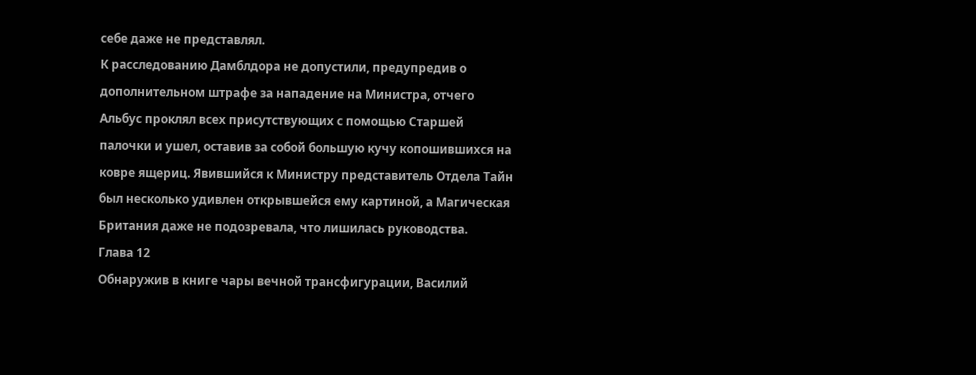себе даже не представлял.
К расследованию Дамблдора не допустили, предупредив о дополнительном штрафе за нападение на Министра, отчего Альбус проклял всех присутствующих с помощью Старшей палочки и ушел, оставив за собой большую кучу копошившихся на ковре ящериц. Явившийся к Министру представитель Отдела Тайн был несколько удивлен открывшейся ему картиной, а Магическая Британия даже не подозревала, что лишилась руководства.
Глава 12
Обнаружив в книге чары вечной трансфигурации, Василий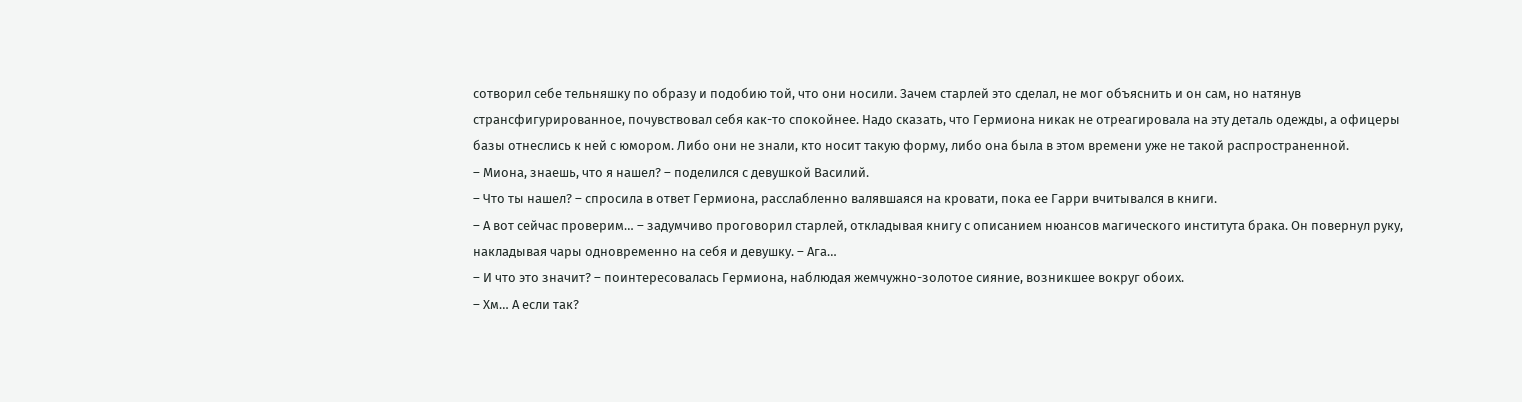сотворил себе тельняшку по образу и подобию той, что они носили. Зачем старлей это сделал, не мог объяснить и он сам, но натянув странсфигурированное, почувствовал себя как-то спокойнее. Надо сказать, что Гермиона никак не отреагировала на эту деталь одежды, а офицеры базы отнеслись к ней с юмором. Либо они не знали, кто носит такую форму, либо она была в этом времени уже не такой распространенной.
– Миона, знаешь, что я нашел? – поделился с девушкой Василий.
– Что ты нашел? – спросила в ответ Гермиона, расслабленно валявшаяся на кровати, пока ее Гарри вчитывался в книги.
– А вот сейчас проверим… – задумчиво проговорил старлей, откладывая книгу с описанием нюансов магического института брака. Он повернул руку, накладывая чары одновременно на себя и девушку. – Ага…
– И что это значит? – поинтересовалась Гермиона, наблюдая жемчужно-золотое сияние, возникшее вокруг обоих.
– Хм… А если так?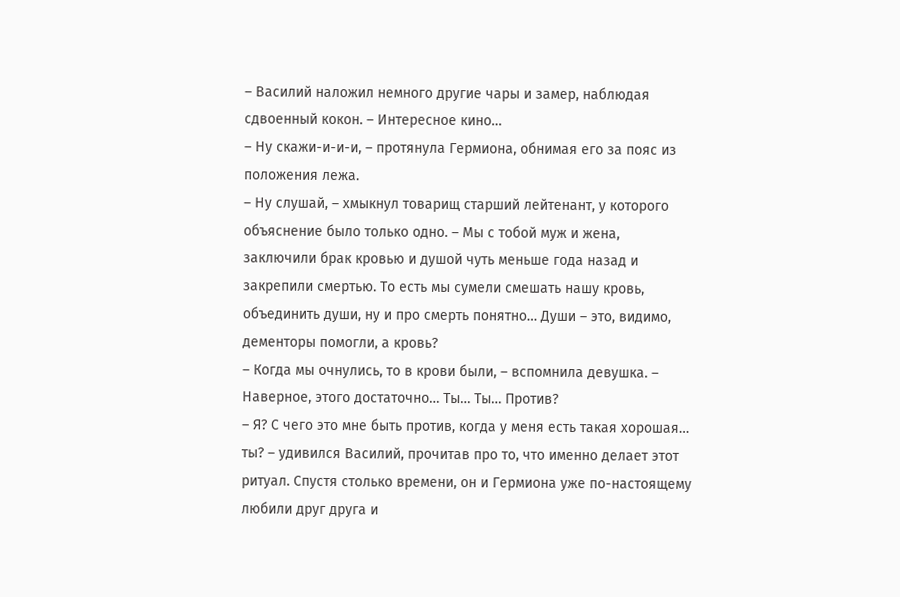– Василий наложил немного другие чары и замер, наблюдая сдвоенный кокон. – Интересное кино…
– Ну скажи-и-и-и, – протянула Гермиона, обнимая его за пояс из положения лежа.
– Ну слушай, – хмыкнул товарищ старший лейтенант, у которого объяснение было только одно. – Мы с тобой муж и жена, заключили брак кровью и душой чуть меньше года назад и закрепили смертью. То есть мы сумели смешать нашу кровь, объединить души, ну и про смерть понятно… Души – это, видимо, дементоры помогли, а кровь?
– Когда мы очнулись, то в крови были, – вспомнила девушка. – Наверное, этого достаточно… Ты… Ты… Против?
– Я? С чего это мне быть против, когда у меня есть такая хорошая… ты? – удивился Василий, прочитав про то, что именно делает этот ритуал. Спустя столько времени, он и Гермиона уже по-настоящему любили друг друга и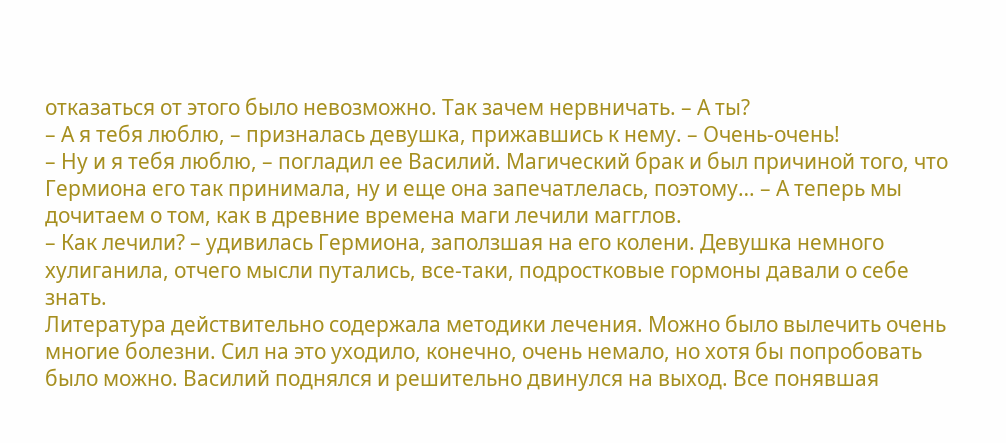отказаться от этого было невозможно. Так зачем нервничать. – А ты?
– А я тебя люблю, – призналась девушка, прижавшись к нему. – Очень-очень!
– Ну и я тебя люблю, – погладил ее Василий. Магический брак и был причиной того, что Гермиона его так принимала, ну и еще она запечатлелась, поэтому… – А теперь мы дочитаем о том, как в древние времена маги лечили магглов.
– Как лечили? – удивилась Гермиона, заползшая на его колени. Девушка немного хулиганила, отчего мысли путались, все-таки, подростковые гормоны давали о себе знать.
Литература действительно содержала методики лечения. Можно было вылечить очень многие болезни. Сил на это уходило, конечно, очень немало, но хотя бы попробовать было можно. Василий поднялся и решительно двинулся на выход. Все понявшая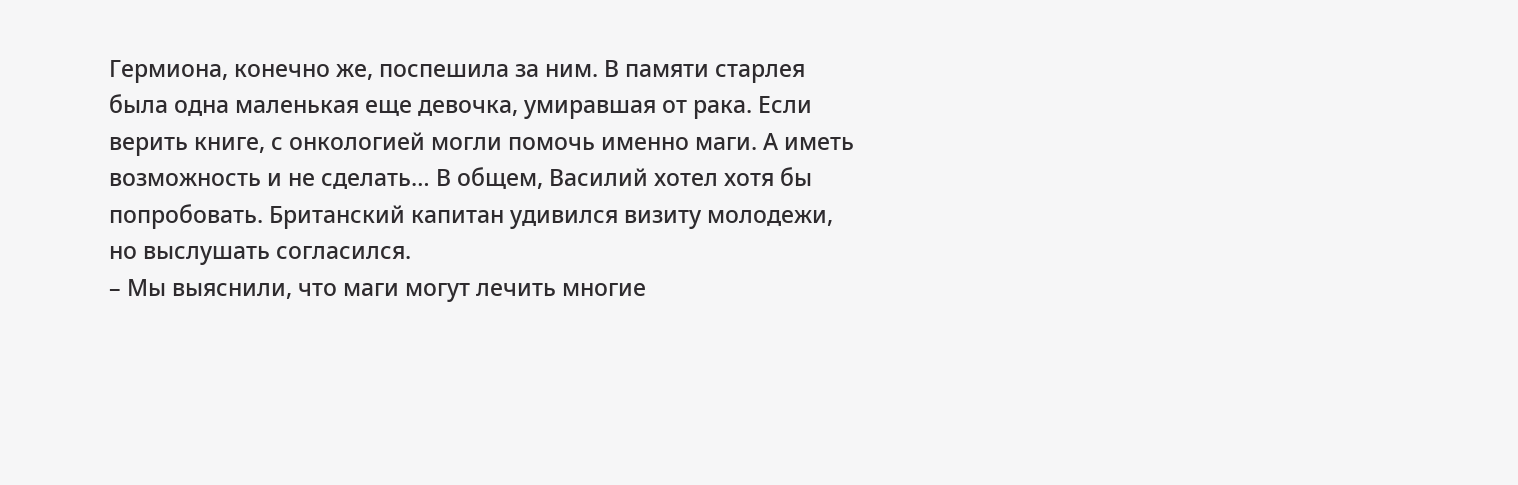Гермиона, конечно же, поспешила за ним. В памяти старлея была одна маленькая еще девочка, умиравшая от рака. Если верить книге, с онкологией могли помочь именно маги. А иметь возможность и не сделать… В общем, Василий хотел хотя бы попробовать. Британский капитан удивился визиту молодежи, но выслушать согласился.
– Мы выяснили, что маги могут лечить многие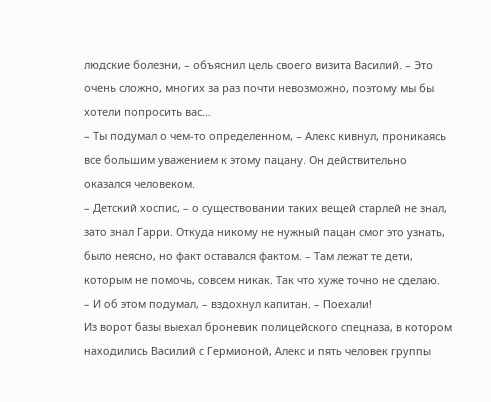людские болезни, – объяснил цель своего визита Василий. – Это очень сложно, многих за раз почти невозможно, поэтому мы бы хотели попросить вас…
– Ты подумал о чем-то определенном, – Алекс кивнул, проникаясь все большим уважением к этому пацану. Он действительно оказался человеком.
– Детский хоспис, – о существовании таких вещей старлей не знал, зато знал Гарри. Откуда никому не нужный пацан смог это узнать, было неясно, но факт оставался фактом. – Там лежат те дети, которым не помочь, совсем никак. Так что хуже точно не сделаю.
– И об этом подумал, – вздохнул капитан. – Поехали!
Из ворот базы выехал броневик полицейского спецназа, в котором находились Василий с Гермионой, Алекс и пять человек группы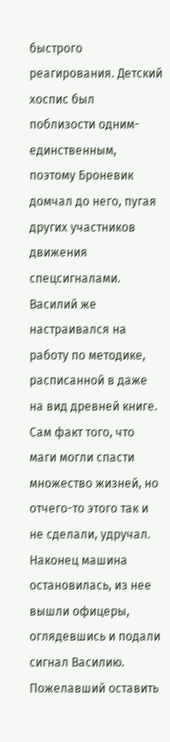быстрого реагирования. Детский хоспис был поблизости одним-единственным, поэтому Броневик домчал до него, пугая других участников движения спецсигналами. Василий же настраивался на работу по методике, расписанной в даже на вид древней книге. Сам факт того, что маги могли спасти множество жизней, но отчего-то этого так и не сделали, удручал.
Наконец машина остановилась, из нее вышли офицеры, оглядевшись и подали сигнал Василию. Пожелавший оставить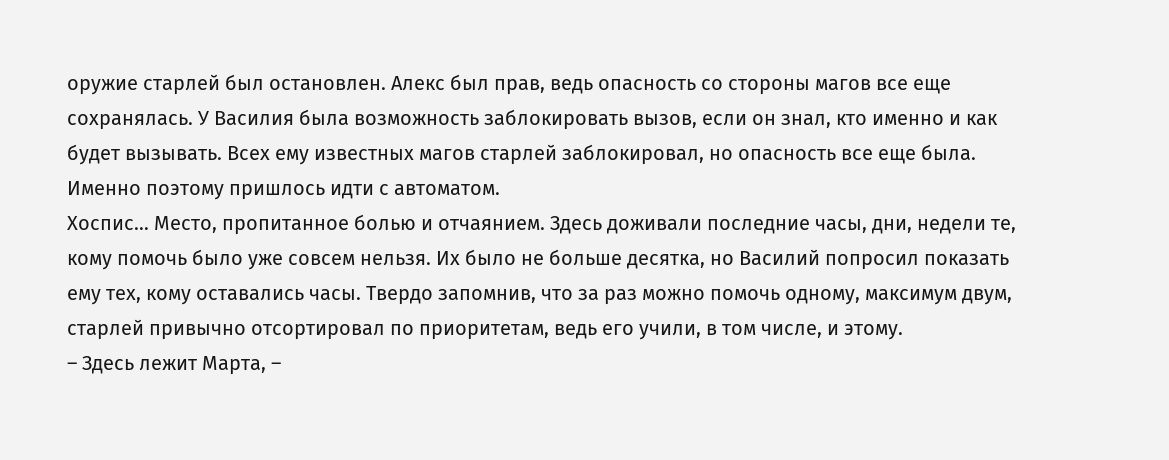оружие старлей был остановлен. Алекс был прав, ведь опасность со стороны магов все еще сохранялась. У Василия была возможность заблокировать вызов, если он знал, кто именно и как будет вызывать. Всех ему известных магов старлей заблокировал, но опасность все еще была. Именно поэтому пришлось идти с автоматом.
Хоспис… Место, пропитанное болью и отчаянием. Здесь доживали последние часы, дни, недели те, кому помочь было уже совсем нельзя. Их было не больше десятка, но Василий попросил показать ему тех, кому оставались часы. Твердо запомнив, что за раз можно помочь одному, максимум двум, старлей привычно отсортировал по приоритетам, ведь его учили, в том числе, и этому.
– Здесь лежит Марта, –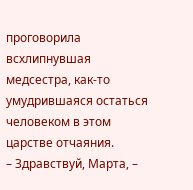проговорила всхлипнувшая медсестра, как-то умудрившаяся остаться человеком в этом царстве отчаяния.
– Здравствуй, Марта, –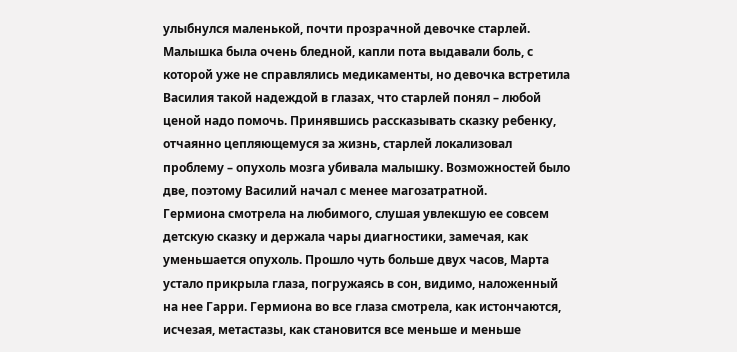улыбнулся маленькой, почти прозрачной девочке старлей.
Малышка была очень бледной, капли пота выдавали боль, с которой уже не справлялись медикаменты, но девочка встретила Василия такой надеждой в глазах, что старлей понял – любой ценой надо помочь. Принявшись рассказывать сказку ребенку, отчаянно цепляющемуся за жизнь, старлей локализовал проблему – опухоль мозга убивала малышку. Возможностей было две, поэтому Василий начал с менее магозатратной.
Гермиона смотрела на любимого, слушая увлекшую ее совсем детскую сказку и держала чары диагностики, замечая, как уменьшается опухоль. Прошло чуть больше двух часов, Марта устало прикрыла глаза, погружаясь в сон, видимо, наложенный на нее Гарри. Гермиона во все глаза смотрела, как истончаются, исчезая, метастазы, как становится все меньше и меньше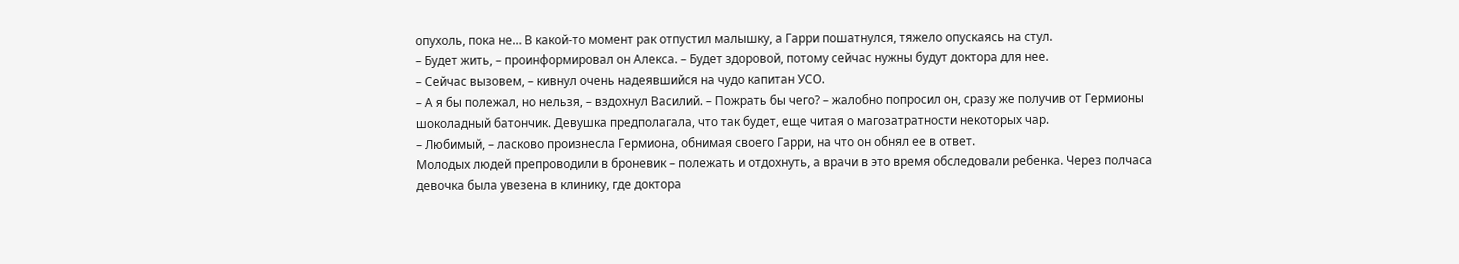опухоль, пока не… В какой-то момент рак отпустил малышку, а Гарри пошатнулся, тяжело опускаясь на стул.
– Будет жить, – проинформировал он Алекса. – Будет здоровой, потому сейчас нужны будут доктора для нее.
– Сейчас вызовем, – кивнул очень надеявшийся на чудо капитан УСО.
– А я бы полежал, но нельзя, – вздохнул Василий. – Пожрать бы чего? – жалобно попросил он, сразу же получив от Гермионы шоколадный батончик. Девушка предполагала, что так будет, еще читая о магозатратности некоторых чар.
– Любимый, – ласково произнесла Гермиона, обнимая своего Гарри, на что он обнял ее в ответ.
Молодых людей препроводили в броневик – полежать и отдохнуть, а врачи в это время обследовали ребенка. Через полчаса девочка была увезена в клинику, где доктора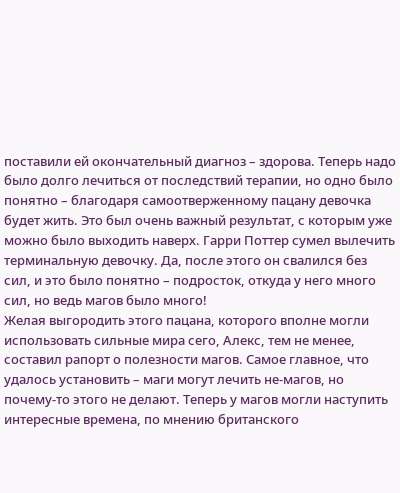поставили ей окончательный диагноз – здорова. Теперь надо было долго лечиться от последствий терапии, но одно было понятно – благодаря самоотверженному пацану девочка будет жить. Это был очень важный результат, с которым уже можно было выходить наверх. Гарри Поттер сумел вылечить терминальную девочку. Да, после этого он свалился без сил, и это было понятно – подросток, откуда у него много сил, но ведь магов было много!
Желая выгородить этого пацана, которого вполне могли использовать сильные мира сего, Алекс, тем не менее, составил рапорт о полезности магов. Самое главное, что удалось установить – маги могут лечить не-магов, но почему-то этого не делают. Теперь у магов могли наступить интересные времена, по мнению британского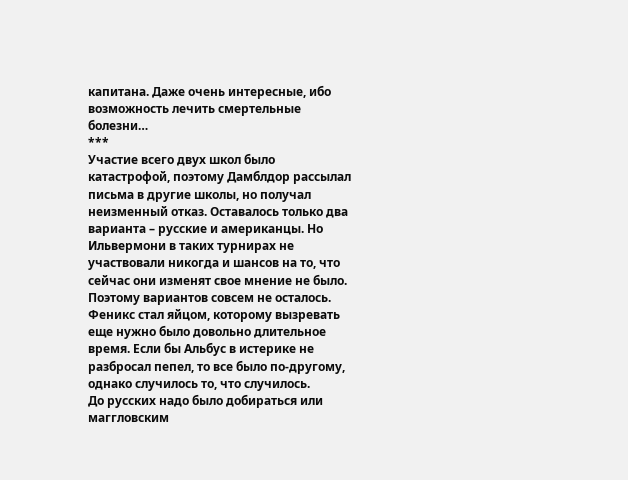капитана. Даже очень интересные, ибо возможность лечить смертельные болезни…
***
Участие всего двух школ было катастрофой, поэтому Дамблдор рассылал письма в другие школы, но получал неизменный отказ. Оставалось только два варианта – русские и американцы. Но Ильвермони в таких турнирах не участвовали никогда и шансов на то, что сейчас они изменят свое мнение не было. Поэтому вариантов совсем не осталось. Феникс стал яйцом, которому вызревать еще нужно было довольно длительное время. Если бы Альбус в истерике не разбросал пепел, то все было по-другому, однако случилось то, что случилось.
До русских надо было добираться или маггловским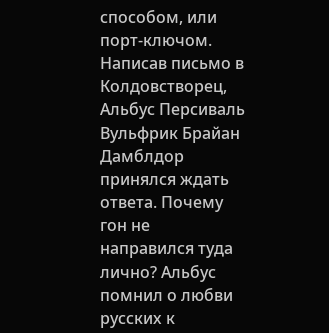способом, или порт-ключом. Написав письмо в Колдовстворец, Альбус Персиваль Вульфрик Брайан Дамблдор принялся ждать ответа. Почему гон не направился туда лично? Альбус помнил о любви русских к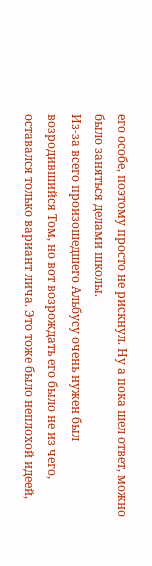его особе, поэтому просто не рискнул. Ну а пока шел ответ, можно было заняться делами школы.
Из-за всего произошедшего Альбусу очень нужен был возродившийся Том, но вот возрождать его было не из чего, оставался только вариант лича. Это тоже было неплохой идеей,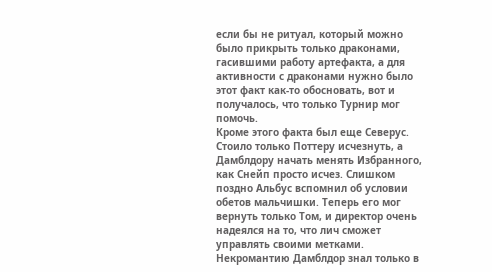если бы не ритуал, который можно было прикрыть только драконами, гасившими работу артефакта, а для активности с драконами нужно было этот факт как-то обосновать, вот и получалось, что только Турнир мог помочь.
Кроме этого факта был еще Северус. Стоило только Поттеру исчезнуть, а Дамблдору начать менять Избранного, как Снейп просто исчез. Слишком поздно Альбус вспомнил об условии обетов мальчишки. Теперь его мог вернуть только Том, и директор очень надеялся на то, что лич сможет управлять своими метками. Некромантию Дамблдор знал только в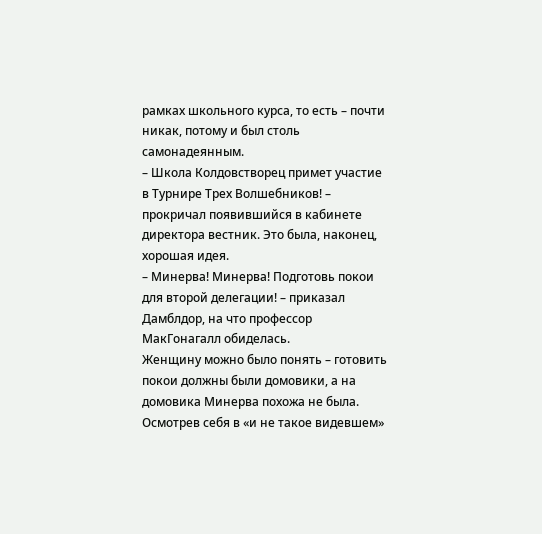рамках школьного курса, то есть – почти никак, потому и был столь самонадеянным.
– Школа Колдовстворец примет участие в Турнире Трех Волшебников! – прокричал появившийся в кабинете директора вестник. Это была, наконец, хорошая идея.
– Минерва! Минерва! Подготовь покои для второй делегации! – приказал Дамблдор, на что профессор МакГонагалл обиделась.
Женщину можно было понять – готовить покои должны были домовики, а на домовика Минерва похожа не была. Осмотрев себя в «и не такое видевшем»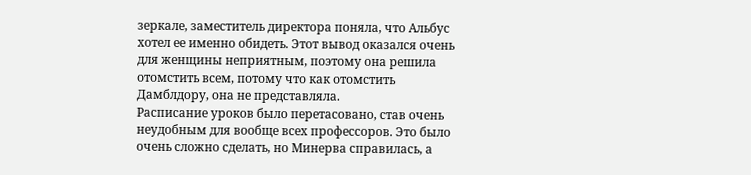зеркале, заместитель директора поняла, что Альбус хотел ее именно обидеть. Этот вывод оказался очень для женщины неприятным, поэтому она решила отомстить всем, потому что как отомстить Дамблдору, она не представляла.
Расписание уроков было перетасовано, став очень неудобным для вообще всех профессоров. Это было очень сложно сделать, но Минерва справилась, а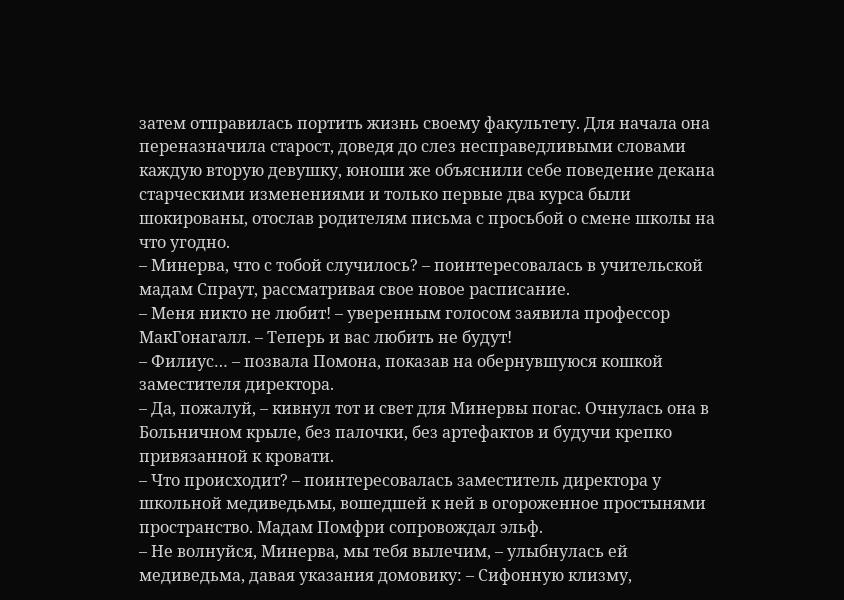затем отправилась портить жизнь своему факультету. Для начала она переназначила старост, доведя до слез несправедливыми словами каждую вторую девушку, юноши же объяснили себе поведение декана старческими изменениями и только первые два курса были шокированы, отослав родителям письма с просьбой о смене школы на что угодно.
– Минерва, что с тобой случилось? – поинтересовалась в учительской мадам Спраут, рассматривая свое новое расписание.
– Меня никто не любит! – уверенным голосом заявила профессор МакГонагалл. – Теперь и вас любить не будут!
– Филиус… – позвала Помона, показав на обернувшуюся кошкой заместителя директора.
– Да, пожалуй, – кивнул тот и свет для Минервы погас. Очнулась она в Больничном крыле, без палочки, без артефактов и будучи крепко привязанной к кровати.
– Что происходит? – поинтересовалась заместитель директора у школьной медиведьмы, вошедшей к ней в огороженное простынями пространство. Мадам Помфри сопровождал эльф.
– Не волнуйся, Минерва, мы тебя вылечим, – улыбнулась ей медиведьма, давая указания домовику: – Сифонную клизму,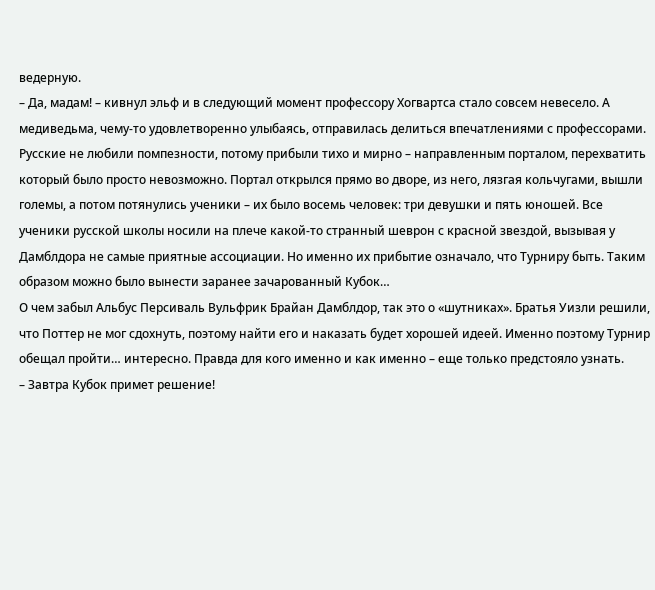ведерную.
– Да, мадам! – кивнул эльф и в следующий момент профессору Хогвартса стало совсем невесело. А медиведьма, чему-то удовлетворенно улыбаясь, отправилась делиться впечатлениями с профессорами.
Русские не любили помпезности, потому прибыли тихо и мирно – направленным порталом, перехватить который было просто невозможно. Портал открылся прямо во дворе, из него, лязгая кольчугами, вышли големы, а потом потянулись ученики – их было восемь человек: три девушки и пять юношей. Все ученики русской школы носили на плече какой-то странный шеврон с красной звездой, вызывая у Дамблдора не самые приятные ассоциации. Но именно их прибытие означало, что Турниру быть. Таким образом можно было вынести заранее зачарованный Кубок…
О чем забыл Альбус Персиваль Вульфрик Брайан Дамблдор, так это о «шутниках». Братья Уизли решили, что Поттер не мог сдохнуть, поэтому найти его и наказать будет хорошей идеей. Именно поэтому Турнир обещал пройти… интересно. Правда для кого именно и как именно – еще только предстояло узнать.
– Завтра Кубок примет решение!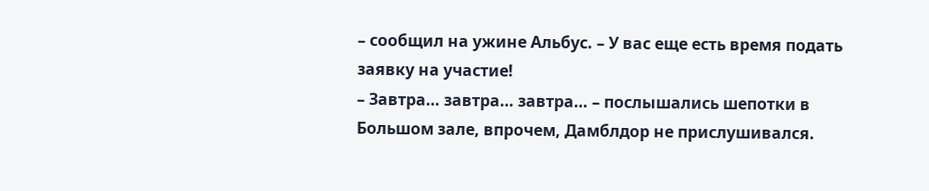– сообщил на ужине Альбус. – У вас еще есть время подать заявку на участие!
– Завтра… завтра… завтра… – послышались шепотки в Большом зале, впрочем, Дамблдор не прислушивался.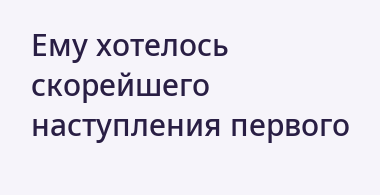Ему хотелось скорейшего наступления первого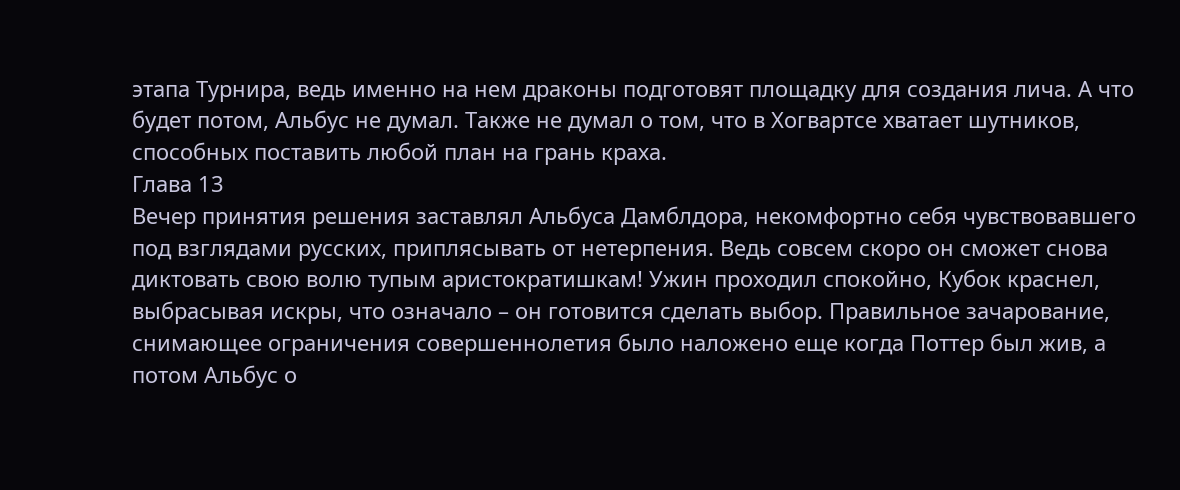этапа Турнира, ведь именно на нем драконы подготовят площадку для создания лича. А что будет потом, Альбус не думал. Также не думал о том, что в Хогвартсе хватает шутников, способных поставить любой план на грань краха.
Глава 13
Вечер принятия решения заставлял Альбуса Дамблдора, некомфортно себя чувствовавшего под взглядами русских, приплясывать от нетерпения. Ведь совсем скоро он сможет снова диктовать свою волю тупым аристократишкам! Ужин проходил спокойно, Кубок краснел, выбрасывая искры, что означало – он готовится сделать выбор. Правильное зачарование, снимающее ограничения совершеннолетия было наложено еще когда Поттер был жив, а потом Альбус о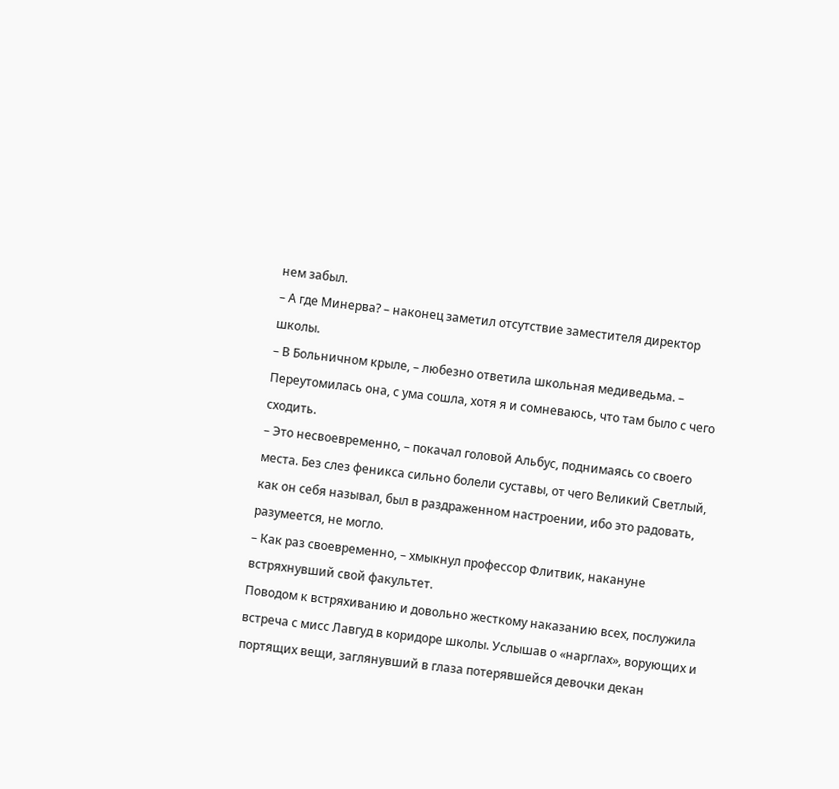нем забыл.
– А где Минерва? – наконец заметил отсутствие заместителя директор школы.
– В Больничном крыле, – любезно ответила школьная медиведьма. – Переутомилась она, с ума сошла, хотя я и сомневаюсь, что там было с чего сходить.
– Это несвоевременно, – покачал головой Альбус, поднимаясь со своего места. Без слез феникса сильно болели суставы, от чего Великий Светлый, как он себя называл, был в раздраженном настроении, ибо это радовать, разумеется, не могло.
– Как раз своевременно, – хмыкнул профессор Флитвик, накануне встряхнувший свой факультет.
Поводом к встряхиванию и довольно жесткому наказанию всех, послужила встреча с мисс Лавгуд в коридоре школы. Услышав о «нарглах», ворующих и портящих вещи, заглянувший в глаза потерявшейся девочки декан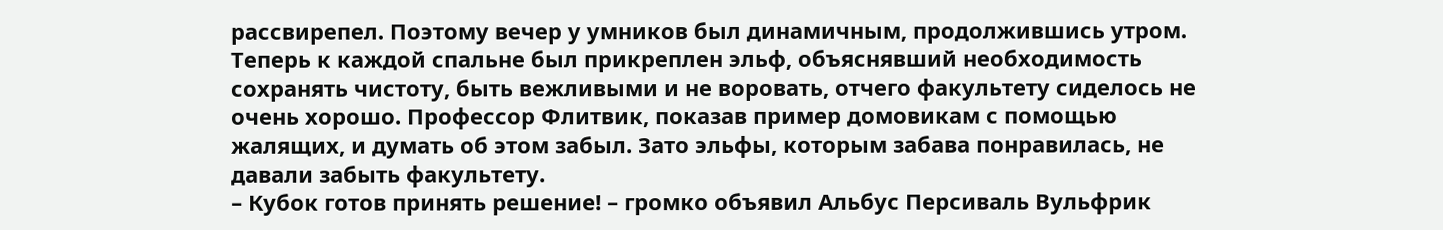рассвирепел. Поэтому вечер у умников был динамичным, продолжившись утром. Теперь к каждой спальне был прикреплен эльф, объяснявший необходимость сохранять чистоту, быть вежливыми и не воровать, отчего факультету сиделось не очень хорошо. Профессор Флитвик, показав пример домовикам с помощью жалящих, и думать об этом забыл. Зато эльфы, которым забава понравилась, не давали забыть факультету.
– Кубок готов принять решение! – громко объявил Альбус Персиваль Вульфрик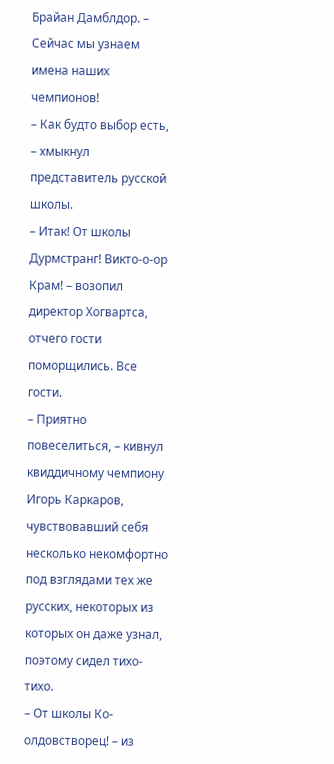Брайан Дамблдор. – Сейчас мы узнаем имена наших чемпионов!
– Как будто выбор есть, – хмыкнул представитель русской школы.
– Итак! От школы Дурмстранг! Викто-о-ор Крам! – возопил директор Хогвартса, отчего гости поморщились. Все гости.
– Приятно повеселиться, – кивнул квиддичному чемпиону Игорь Каркаров, чувствовавший себя несколько некомфортно под взглядами тех же русских, некоторых из которых он даже узнал, поэтому сидел тихо-тихо.
– От школы Ко-олдовстворец! – из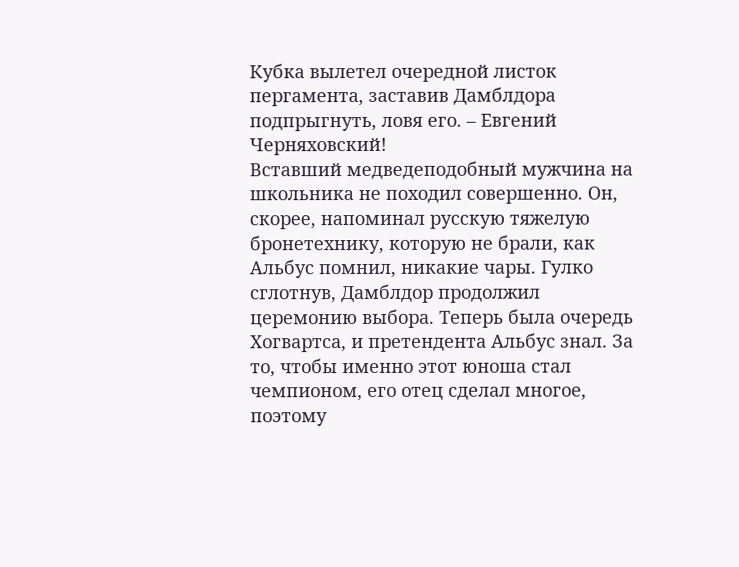Кубка вылетел очередной листок пергамента, заставив Дамблдора подпрыгнуть, ловя его. – Евгений Черняховский!
Вставший медведеподобный мужчина на школьника не походил совершенно. Он, скорее, напоминал русскую тяжелую бронетехнику, которую не брали, как Альбус помнил, никакие чары. Гулко сглотнув, Дамблдор продолжил церемонию выбора. Теперь была очередь Хогвартса, и претендента Альбус знал. За то, чтобы именно этот юноша стал чемпионом, его отец сделал многое, поэтому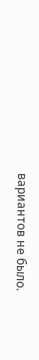вариантов не было.